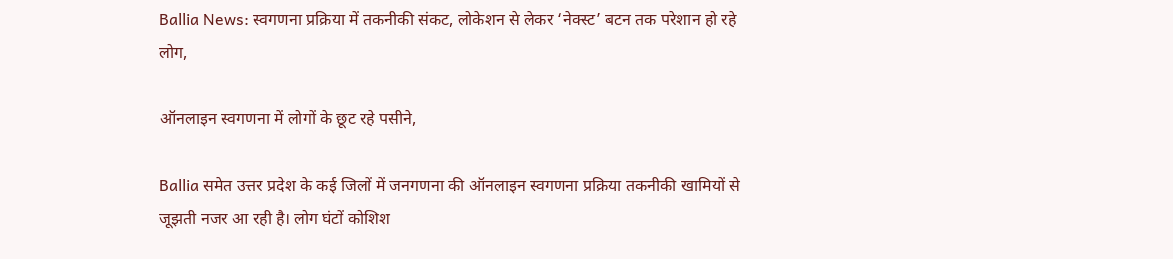Ballia News: स्वगणना प्रक्रिया में तकनीकी संकट, लोकेशन से लेकर ‘नेक्स्ट’ बटन तक परेशान हो रहे लोग,

ऑनलाइन स्वगणना में लोगों के छूट रहे पसीने,

Ballia समेत उत्तर प्रदेश के कई जिलों में जनगणना की ऑनलाइन स्वगणना प्रक्रिया तकनीकी खामियों से जूझती नजर आ रही है। लोग घंटों कोशिश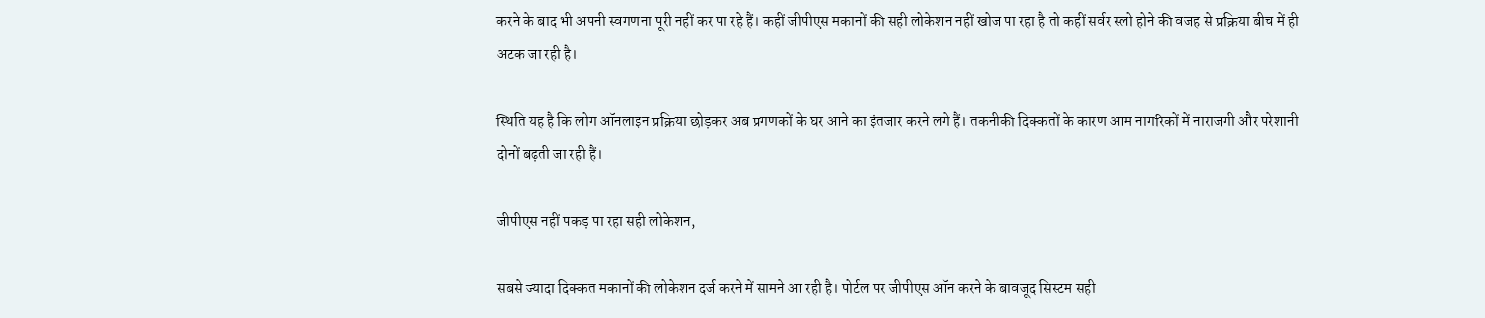करने के बाद भी अपनी स्वगणना पूरी नहीं कर पा रहे हैं। कहीं जीपीएस मकानों की सही लोकेशन नहीं खोज पा रहा है तो कहीं सर्वर स्लो होने की वजह से प्रक्रिया बीच में ही अटक जा रही है।

स्थिति यह है कि लोग ऑनलाइन प्रक्रिया छोड़कर अब प्रगणकों के घर आने का इंतजार करने लगे हैं। तकनीकी दिक्कतों के कारण आम नागरिकों में नाराजगी और परेशानी दोनों बढ़ती जा रही हैं।

जीपीएस नहीं पकड़ पा रहा सही लोकेशन,

सबसे ज्यादा दिक्कत मकानों की लोकेशन दर्ज करने में सामने आ रही है। पोर्टल पर जीपीएस ऑन करने के बावजूद सिस्टम सही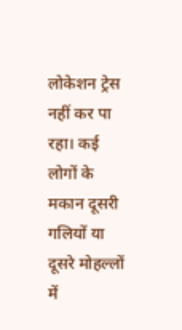लोकेशन ट्रेस नहीं कर पा रहा। कई लोगों के मकान दूसरी गलियों या दूसरे मोहल्लों में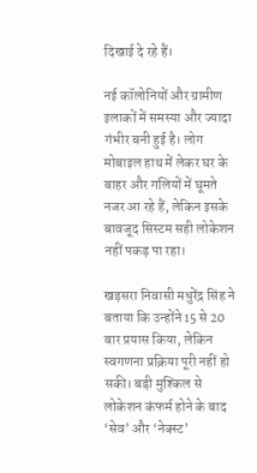दिखाई दे रहे हैं।

नई कॉलोनियों और ग्रामीण इलाकों में समस्या और ज्यादा गंभीर बनी हुई है। लोग मोबाइल हाथ में लेकर घर के बाहर और गलियों में घूमते नजर आ रहे हैं, लेकिन इसके बावजूद सिस्टम सही लोकेशन नहीं पकड़ पा रहा।

खड़सरा निवासी मधुरेंद्र सिंह ने बताया कि उन्होंने 15 से 20 बार प्रयास किया, लेकिन स्वगणना प्रक्रिया पूरी नहीं हो सकी। बड़ी मुश्किल से लोकेशन कंफर्म होने के बाद ‘सेव’ और ‘नेक्स्ट’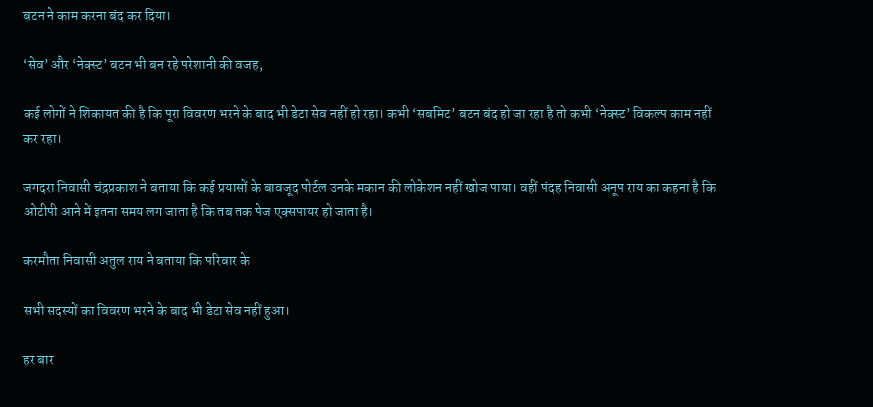बटन ने काम करना बंद कर दिया।

‘सेव’ और ‘नेक्स्ट’ बटन भी बन रहे परेशानी की वजह,

कई लोगों ने शिकायत की है कि पूरा विवरण भरने के बाद भी डेटा सेव नहीं हो रहा। कभी ‘सबमिट’ बटन बंद हो जा रहा है तो कभी ‘नेक्स्ट’ विकल्प काम नहीं कर रहा।

जगदरा निवासी चंद्रप्रकाश ने बताया कि कई प्रयासों के बावजूद पोर्टल उनके मकान की लोकेशन नहीं खोज पाया। वहीं पंदह निवासी अनूप राय का कहना है कि ओटीपी आने में इतना समय लग जाता है कि तब तक पेज एक्सपायर हो जाता है।

करमौता निवासी अतुल राय ने बताया कि परिवार के

सभी सदस्यों का विवरण भरने के बाद भी डेटा सेव नहीं हुआ।

हर बार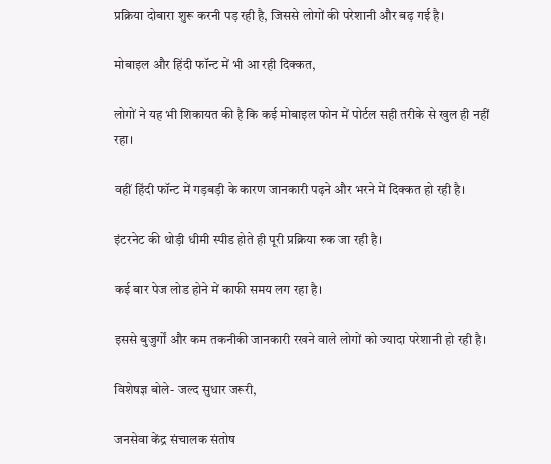प्रक्रिया दोबारा शुरू करनी पड़ रही है, जिससे लोगों की परेशानी और बढ़ गई है।

मोबाइल और हिंदी फॉन्ट में भी आ रही दिक्कत,

लोगों ने यह भी शिकायत की है कि कई मोबाइल फोन में पोर्टल सही तरीके से खुल ही नहीं रहा।

वहीं हिंदी फॉन्ट में गड़बड़ी के कारण जानकारी पढ़ने और भरने में दिक्कत हो रही है।

इंटरनेट की थोड़ी धीमी स्पीड होते ही पूरी प्रक्रिया रुक जा रही है।

कई बार पेज लोड होने में काफी समय लग रहा है।

इससे बुजुर्गों और कम तकनीकी जानकारी रखने वाले लोगों को ज्यादा परेशानी हो रही है।

विशेषज्ञ बोले- जल्द सुधार जरूरी,

जनसेवा केंद्र संचालक संतोष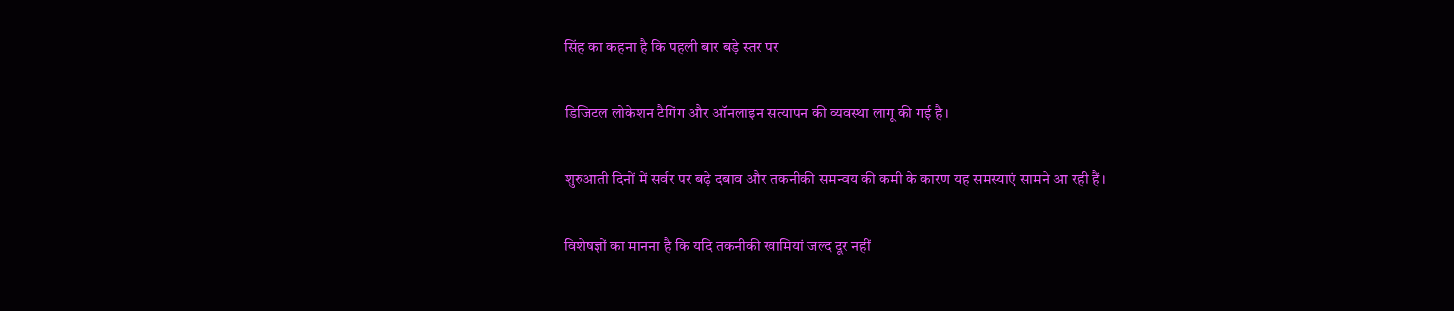सिंह का कहना है कि पहली बार बड़े स्तर पर

डिजिटल लोकेशन टैगिंग और ऑनलाइन सत्यापन की व्यवस्था लागू की गई है।

शुरुआती दिनों में सर्वर पर बढ़े दबाव और तकनीकी समन्वय की कमी के कारण यह समस्याएं सामने आ रही हैं।

विशेषज्ञों का मानना है कि यदि तकनीकी खामियां जल्द दूर नहीं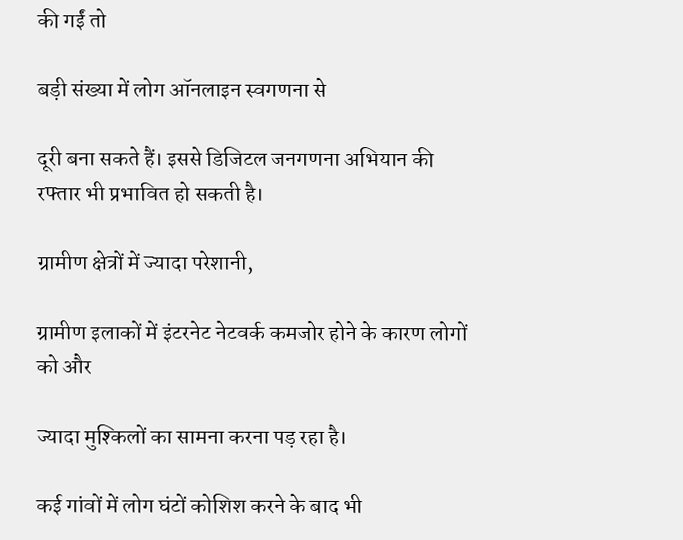की गईं तो

बड़ी संख्या में लोग ऑनलाइन स्वगणना से

दूरी बना सकते हैं। इससे डिजिटल जनगणना अभियान की रफ्तार भी प्रभावित हो सकती है।

ग्रामीण क्षेत्रों में ज्यादा परेशानी,

ग्रामीण इलाकों में इंटरनेट नेटवर्क कमजोर होने के कारण लोगों को और

ज्यादा मुश्किलों का सामना करना पड़ रहा है।

कई गांवों में लोग घंटों कोशिश करने के बाद भी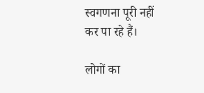स्वगणना पूरी नहीं कर पा रहे हैं।

लोगों का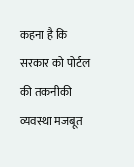कहना है कि सरकार को पोर्टल की तकनीकी व्यवस्था मजबूत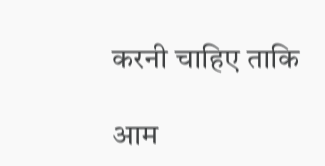करनी चाहिए ताकि

आम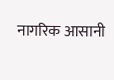नागरिक आसानी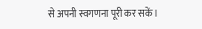से अपनी स्वगणना पूरी कर सकें।